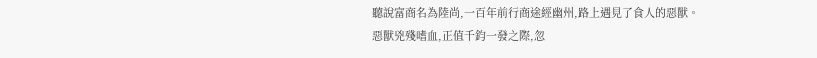聽說富商名為陸尚,一百年前行商途經幽州,路上遇見了食人的惡獸。
惡獸兇殘嗜血,正值千鈞一發之際,忽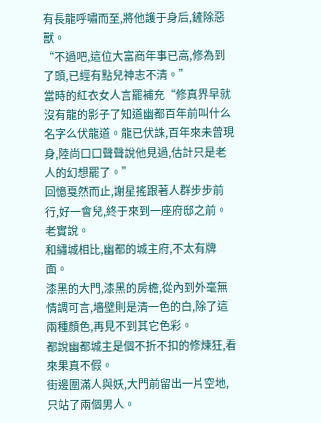有長龍呼嘯而至,將他護于身后,鏟除惡獸。
“不過吧,這位大富商年事已高,修為到了頭,已經有點兒神志不清。”
當時的紅衣女人言罷補充“修真界早就沒有龍的影子了知道幽都百年前叫什么名字么伏龍道。龍已伏誅,百年來未曾現身,陸尚口口聲聲說他見過,估計只是老人的幻想罷了。”
回憶戛然而止,謝星搖跟著人群步步前行,好一會兒,終于來到一座府邸之前。
老實說。
和繡城相比,幽都的城主府,不太有牌面。
漆黑的大門,漆黑的房檐,從內到外毫無情調可言,墻壁則是清一色的白,除了這兩種顏色,再見不到其它色彩。
都說幽都城主是個不折不扣的修煉狂,看來果真不假。
街邊圍滿人與妖,大門前留出一片空地,只站了兩個男人。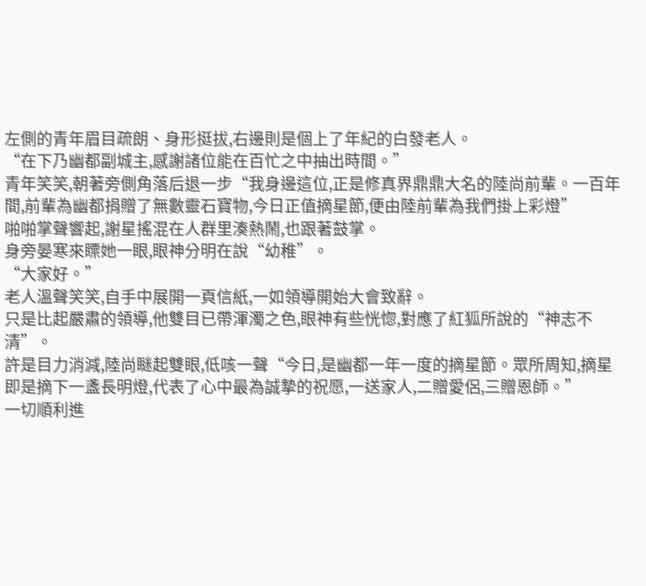左側的青年眉目疏朗、身形挺拔,右邊則是個上了年紀的白發老人。
“在下乃幽都副城主,感謝諸位能在百忙之中抽出時間。”
青年笑笑,朝著旁側角落后退一步“我身邊這位,正是修真界鼎鼎大名的陸尚前輩。一百年間,前輩為幽都捐贈了無數靈石寶物,今日正值摘星節,便由陸前輩為我們掛上彩燈”
啪啪掌聲響起,謝星搖混在人群里湊熱鬧,也跟著鼓掌。
身旁晏寒來瞟她一眼,眼神分明在說“幼稚”。
“大家好。”
老人溫聲笑笑,自手中展開一頁信紙,一如領導開始大會致辭。
只是比起嚴肅的領導,他雙目已帶渾濁之色,眼神有些恍惚,對應了紅狐所說的“神志不清”。
許是目力消減,陸尚瞇起雙眼,低咳一聲“今日,是幽都一年一度的摘星節。眾所周知,摘星即是摘下一盞長明燈,代表了心中最為誠摯的祝愿,一送家人,二贈愛侶,三贈恩師。”
一切順利進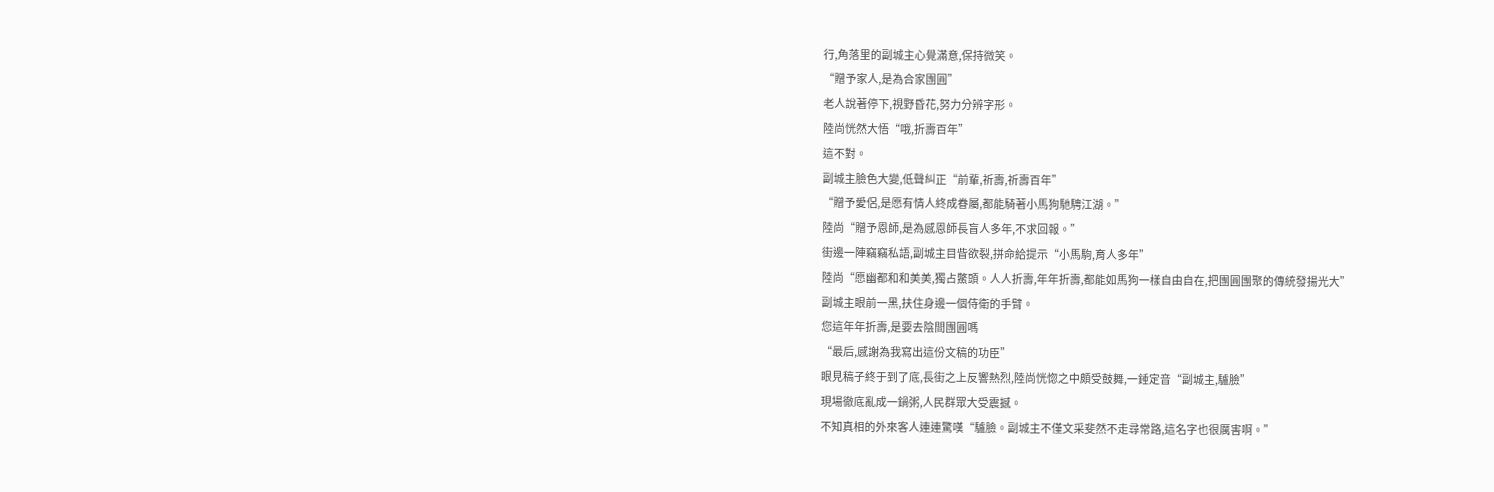行,角落里的副城主心覺滿意,保持微笑。
“贈予家人,是為合家團圓”
老人說著停下,視野昏花,努力分辨字形。
陸尚恍然大悟“哦,折壽百年”
這不對。
副城主臉色大變,低聲糾正“前輩,祈壽,祈壽百年”
“贈予愛侶,是愿有情人終成眷屬,都能騎著小馬狗馳騁江湖。”
陸尚“贈予恩師,是為感恩師長盲人多年,不求回報。”
街邊一陣竊竊私語,副城主目眥欲裂,拼命給提示“小馬駒,育人多年”
陸尚“愿幽都和和美美,獨占鱉頭。人人折壽,年年折壽,都能如馬狗一樣自由自在,把團圓團聚的傳統發揚光大”
副城主眼前一黑,扶住身邊一個侍衛的手臂。
您這年年折壽,是要去陰間團圓嗎
“最后,感謝為我寫出這份文稿的功臣”
眼見稿子終于到了底,長街之上反響熱烈,陸尚恍惚之中頗受鼓舞,一錘定音“副城主,驢臉”
現場徹底亂成一鍋粥,人民群眾大受震撼。
不知真相的外來客人連連驚嘆“驢臉。副城主不僅文采斐然不走尋常路,這名字也很厲害啊。”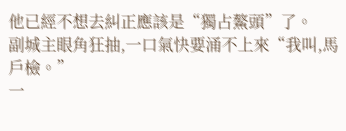他已經不想去糾正應該是“獨占鰲頭”了。
副城主眼角狂抽,一口氣快要涌不上來“我叫,馬戶檢。”
一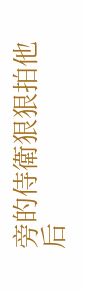旁的侍衛狠狠拍他后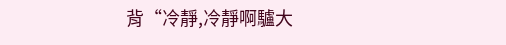背“冷靜,冷靜啊驢大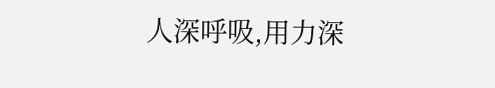人深呼吸,用力深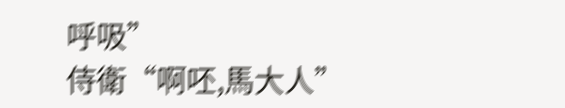呼吸”
侍衛“啊呸,馬大人”